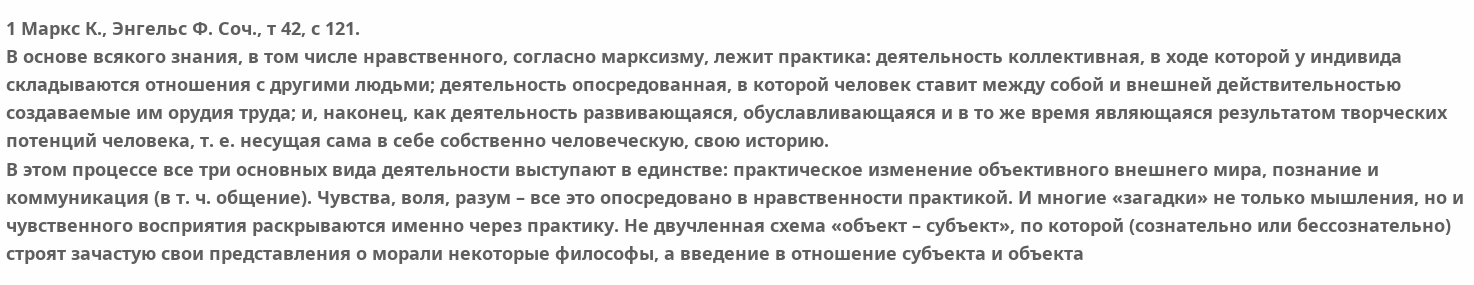1 Маркс К., Энгельс Ф. Соч., т 42, с 121.
В основе всякого знания, в том числе нравственного, согласно марксизму, лежит практика: деятельность коллективная, в ходе которой у индивида складываются отношения с другими людьми; деятельность опосредованная, в которой человек ставит между собой и внешней действительностью создаваемые им орудия труда; и, наконец, как деятельность развивающаяся, обуславливающаяся и в то же время являющаяся результатом творческих потенций человека, т. е. несущая сама в себе собственно человеческую, свою историю.
В этом процессе все три основных вида деятельности выступают в единстве: практическое изменение объективного внешнего мира, познание и коммуникация (в т. ч. общение). Чувства, воля, разум – все это опосредовано в нравственности практикой. И многие «загадки» не только мышления, но и чувственного восприятия раскрываются именно через практику. Не двучленная схема «объект – субъект», по которой (сознательно или бессознательно) строят зачастую свои представления о морали некоторые философы, а введение в отношение субъекта и объекта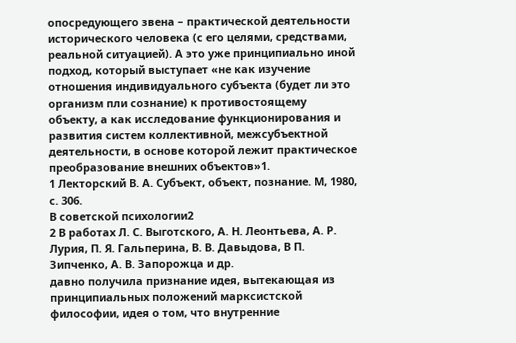опосредующего звена – практической деятельности исторического человека (с его целями, средствами, реальной ситуацией). А это уже принципиально иной подход, который выступает «не как изучение отношения индивидуального субъекта (будет ли это организм пли сознание) к противостоящему объекту, а как исследование функционирования и развития систем коллективной, межсубъектной деятельности, в основе которой лежит практическое преобразование внешних объектов»1.
1 Лекторский В. А. Субъект, объект, познание. М, 1980, с. 306.
В советской психологии2
2 В работах Л. С. Выготского, А. Н. Леонтьева, А. Р. Лурия, П. Я. Гальперина, В. В. Давыдова, В П. Зипченко, А. В. Запорожца и др.
давно получила признание идея, вытекающая из принципиальных положений марксистской философии, идея о том, что внутренние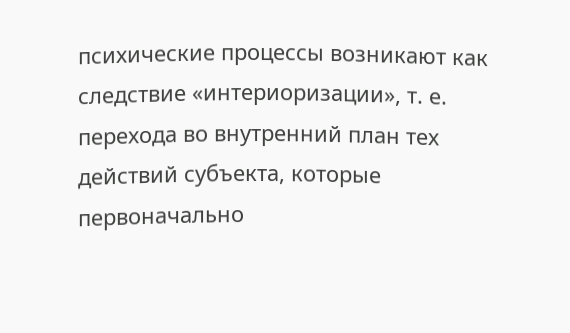психические процессы возникают как следствие «интериоризации», т. е. перехода во внутренний план тех действий субъекта, которые первоначально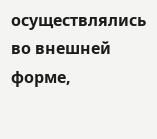осуществлялись во внешней форме,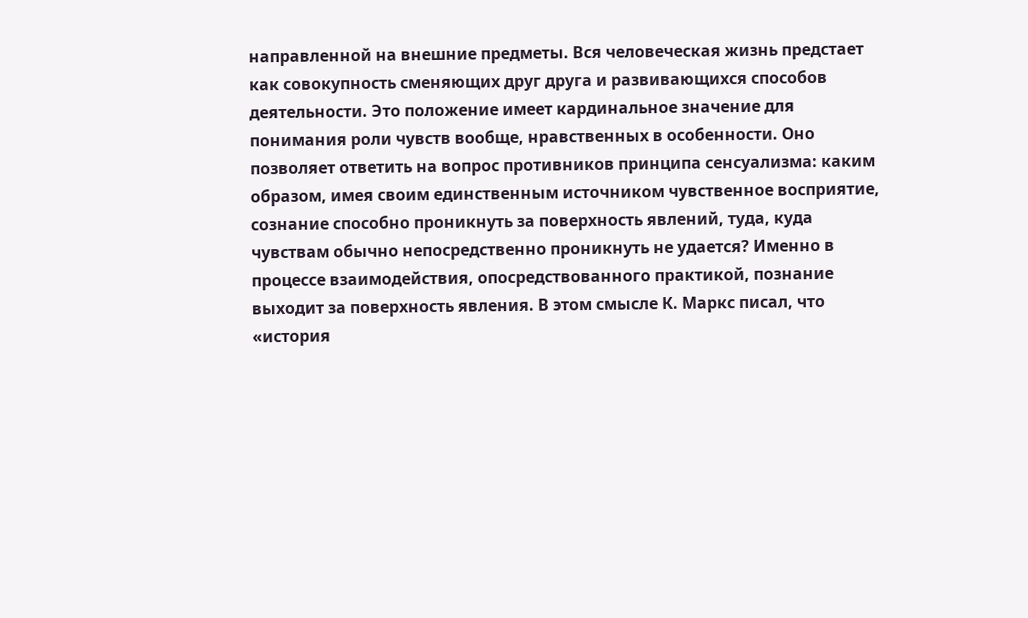направленной на внешние предметы. Вся человеческая жизнь предстает как совокупность сменяющих друг друга и развивающихся способов деятельности. Это положение имеет кардинальное значение для понимания роли чувств вообще, нравственных в особенности. Оно позволяет ответить на вопрос противников принципа сенсуализма: каким образом, имея своим единственным источником чувственное восприятие, сознание способно проникнуть за поверхность явлений, туда, куда чувствам обычно непосредственно проникнуть не удается? Именно в процессе взаимодействия, опосредствованного практикой, познание выходит за поверхность явления. В этом смысле К. Маркс писал, что «история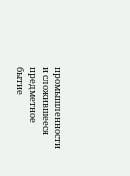промышленности и сложившееся предметное бытие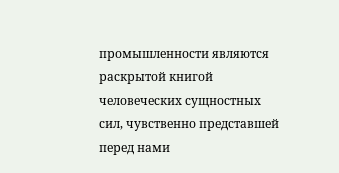промышленности являются раскрытой книгой человеческих сущностных сил, чувственно представшей перед нами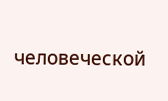человеческой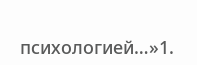психологией…»1.